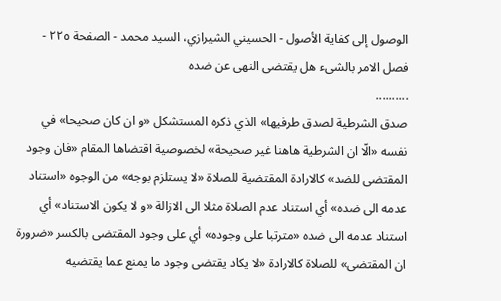الوصول إلى كفاية الأصول - الحسيني الشيرازي، السيد محمد - الصفحة ٢٢٥ - فصل الامر بالشىء هل يقتضى النهى عن ضده
..........
صدق الشرطية لصدق طرفيها» الذي ذكره المستشكل «و ان كان صحيحا» في نفسه «الّا ان الشرطية هاهنا غير صحيحة» لخصوصية اقتضاها المقام «فان وجود المقتضى للضد» كالارادة المقتضية للصلاة «لا يستلزم بوجه» من الوجوه «استناد عدمه الى ضده» أي استناد عدم الصلاة مثلا الى الازالة «و لا يكون الاستناد» أي استناد عدمه الى ضده «مترتبا على وجوده» أي على وجود المقتضى بالكسر «ضرورة ان المقتضى» للصلاة كالارادة «لا يكاد يقتضى وجود ما يمنع عما يقتضيه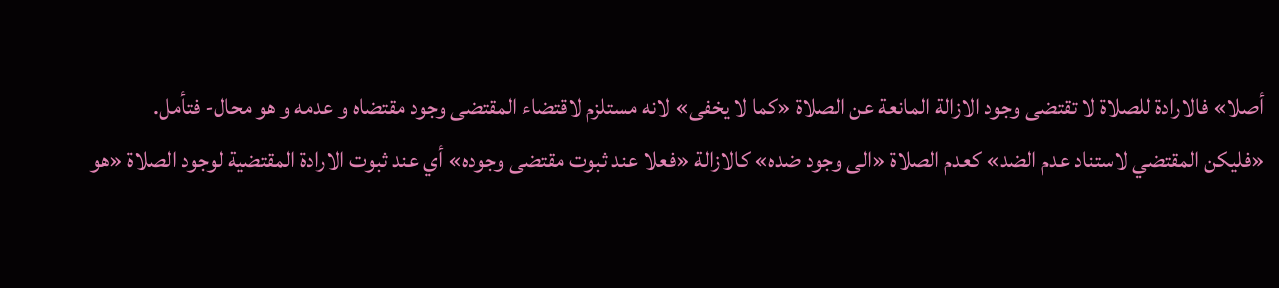أصلا» فالارادة للصلاة لا تقتضى وجود الازالة المانعة عن الصلاة «كما لا يخفى» لانه مستلزم لاقتضاء المقتضى وجود مقتضاه و عدمه و هو محال- فتأمل.
«فليكن المقتضي لاستناد عدم الضد» كعدم الصلاة «الى وجود ضده» كالازالة «فعلا عند ثبوت مقتضى وجوده» أي عند ثبوت الارادة المقتضية لوجود الصلاة «هو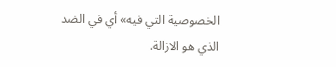الخصوصية التي فيه» أي في الضد الذي هو الازالة.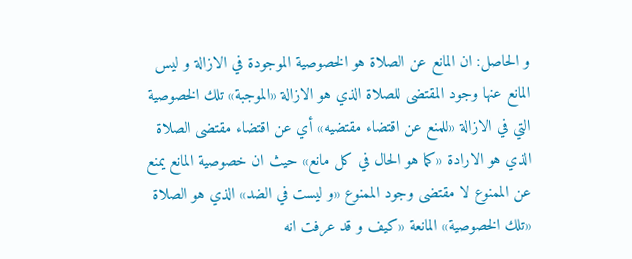و الحاصل: ان المانع عن الصلاة هو الخصوصية الموجودة في الازالة و ليس المانع عنها وجود المقتضى للصلاة الذي هو الازالة «الموجبة» تلك الخصوصية التي في الازالة «للمنع عن اقتضاء مقتضيه» أي عن اقتضاء مقتضى الصلاة الذي هو الارادة «كما هو الحال في كل مانع» حيث ان خصوصية المانع يمنع عن الممنوع لا مقتضى وجود الممنوع «و ليست في الضد» الذي هو الصلاة «تلك الخصوصية» المانعة «كيف و قد عرفت انه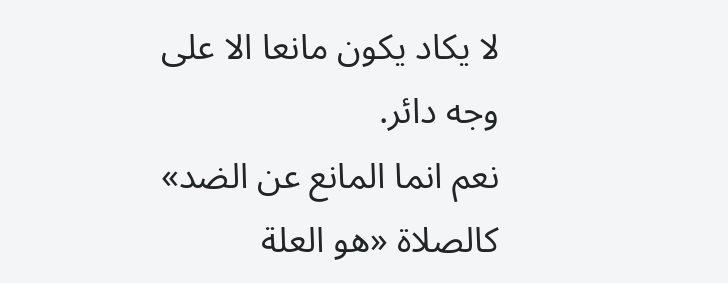لا يكاد يكون مانعا الا على وجه دائر.
نعم انما المانع عن الضد» كالصلاة «هو العلة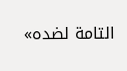التامة لضده»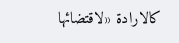كالارادة «لاقتضائها